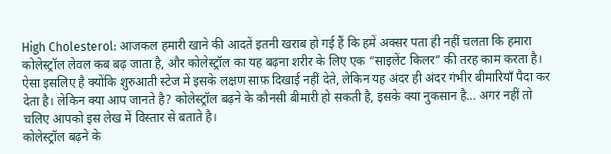High Cholesterol: आजकल हमारी खाने की आदतें इतनी खराब हो गई हैं कि हमें अक्सर पता ही नहीं चलता कि हमारा कोलेस्ट्रॉल लेवल कब बढ़ जाता है, और कोलेस्ट्रॉल का यह बढ़ना शरीर के लिए एक “साइलेंट किलर” की तरह काम करता है। ऐसा इसलिए है क्योंकि शुरुआती स्टेज में इसके लक्षण साफ़ दिखाई नहीं देते, लेकिन यह अंदर ही अंदर गंभीर बीमारियाँ पैदा कर देता है। लेकिन क्या आप जानते है? कोलेस्ट्रॉल बढ़ने के कौनसी बीमारी हो सकती है, इसके क्या नुकसान है… अगर नहीं तो चलिए आपको इस लेख में विस्तार से बताते है।
कोलेस्ट्रॉल बढ़ने के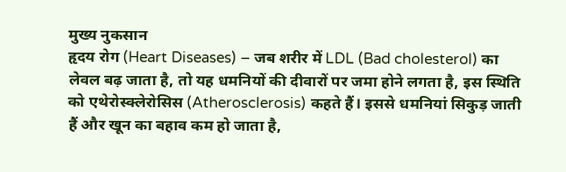मुख्य नुकसान
हृदय रोग (Heart Diseases) – जब शरीर में LDL (Bad cholesterol) का लेवल बढ़ जाता है, तो यह धमनियों की दीवारों पर जमा होने लगता है, इस स्थिति को एथेरोस्क्लेरोसिस (Atherosclerosis) कहते हैं। इससे धमनियां सिकुड़ जाती हैं और खून का बहाव कम हो जाता है,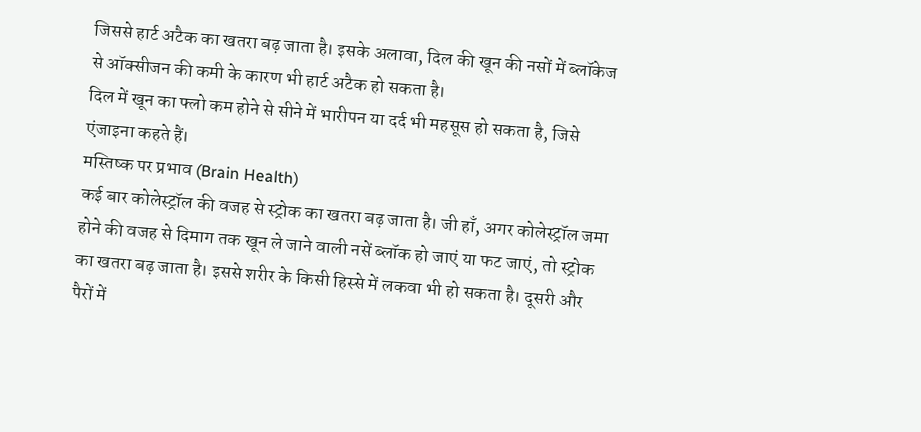जिससे हार्ट अटैक का खतरा बढ़ जाता है। इसके अलावा, दिल की खून की नसों में ब्लॉकेज से ऑक्सीजन की कमी के कारण भी हार्ट अटैक हो सकता है।
दिल में खून का फ्लो कम होने से सीने में भारीपन या दर्द भी महसूस हो सकता है, जिसे एंजाइना कहते हैं।
मस्तिष्क पर प्रभाव (Brain Health)
कई बार कोलेस्ट्रॉल की वजह से स्ट्रोक का खतरा बढ़ जाता है। जी हाँ, अगर कोलेस्ट्रॉल जमा होने की वजह से दिमाग तक खून ले जाने वाली नसें ब्लॉक हो जाएं या फट जाएं, तो स्ट्रोक का खतरा बढ़ जाता है। इससे शरीर के किसी हिस्से में लकवा भी हो सकता है। दूसरी और पैरों में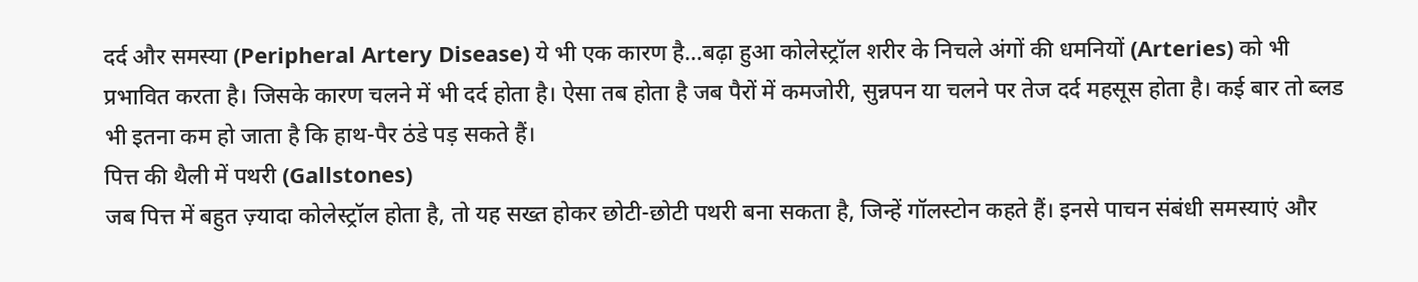दर्द और समस्या (Peripheral Artery Disease) ये भी एक कारण है…बढ़ा हुआ कोलेस्ट्रॉल शरीर के निचले अंगों की धमनियों (Arteries) को भी प्रभावित करता है। जिसके कारण चलने में भी दर्द होता है। ऐसा तब होता है जब पैरों में कमजोरी, सुन्नपन या चलने पर तेज दर्द महसूस होता है। कई बार तो ब्लड भी इतना कम हो जाता है कि हाथ-पैर ठंडे पड़ सकते हैं।
पित्त की थैली में पथरी (Gallstones)
जब पित्त में बहुत ज़्यादा कोलेस्ट्रॉल होता है, तो यह सख्त होकर छोटी-छोटी पथरी बना सकता है, जिन्हें गॉलस्टोन कहते हैं। इनसे पाचन संबंधी समस्याएं और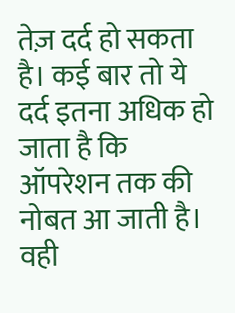तेज़ दर्द हो सकता है। कई बार तो ये दर्द इतना अधिक हो जाता है कि ऑपरेशन तक की नोबत आ जाती है। वही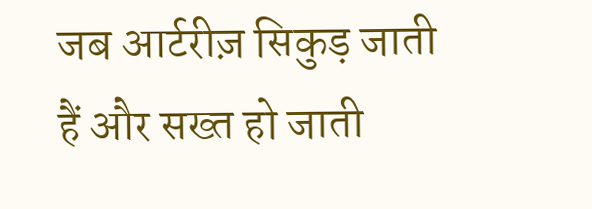जब आर्टरीज़ सिकुड़ जाती हैं और सख्त हो जाती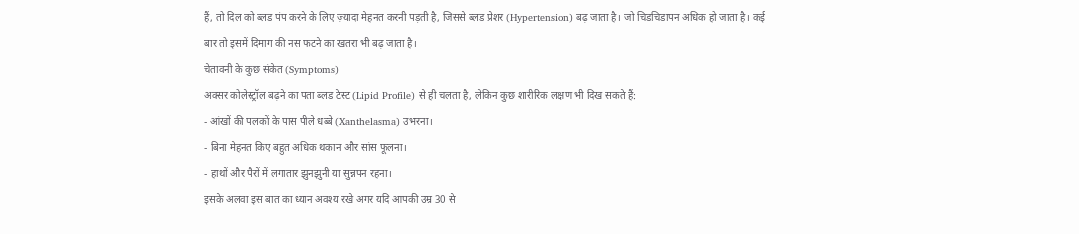हैं, तो दिल को ब्लड पंप करने के लिए ज़्यादा मेहनत करनी पड़ती है, जिससे ब्लड प्रेशर (Hypertension) बढ़ जाता है। जो चिडचिडापन अधिक हो जाता है। कई बार तो इसमें दिमाग की नस फटने का खतरा भी बढ़ जाता है।
चेतावनी के कुछ संकेत (Symptoms)
अक्सर कोलेस्ट्रॉल बढ़ने का पता ब्लड टेस्ट (Lipid Profile) से ही चलता है, लेकिन कुछ शारीरिक लक्षण भी दिख सकते हैं:
- आंखों की पलकों के पास पीले धब्बे (Xanthelasma) उभरना।
- बिना मेहनत किए बहुत अधिक थकान और सांस फूलना।
- हाथों और पैरों में लगातार झुनझुनी या सुन्नपन रहना।
इसके अलवा इस बात का ध्यान अवश्य रखे अगर यदि आपकी उम्र 30 से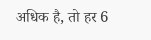अधिक है, तो हर 6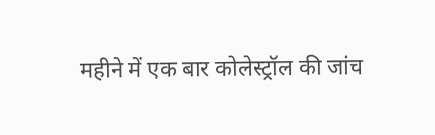महीने में एक बार कोलेस्ट्रॉल की जांच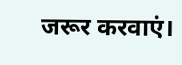जरूर करवाएं।